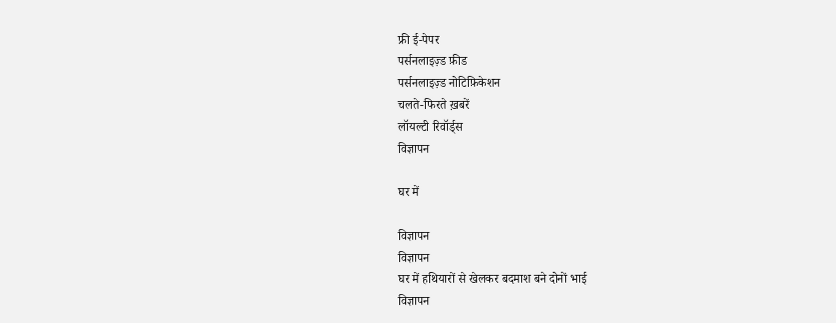फ्री ई-पेपर
पर्सनलाइज़्ड फ़ीड
पर्सनलाइज़्ड नोटिफ़िकेशन
चलते-फिरते ख़बरें
लॉयल्टी रिवॉर्ड्स
विज्ञापन

घर में

विज्ञापन
विज्ञापन
घर में हथियारों से खेलकर बदमाश बने दोनों भाई
विज्ञापन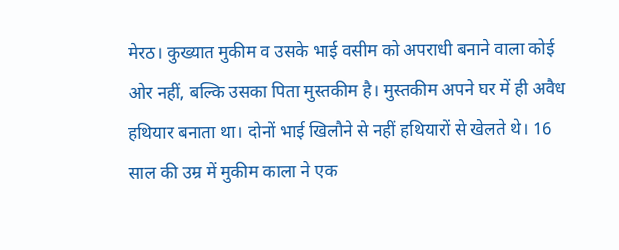मेरठ। कुख्यात मुकीम व उसके भाई वसीम को अपराधी बनाने वाला कोई ओर नहीं, बल्कि उसका पिता मुस्तकीम है। मुस्तकीम अपने घर में ही अवैध हथियार बनाता था। दोनों भाई खिलौने से नहीं हथियारों से खेलते थे। 16 साल की उम्र में मुकीम काला ने एक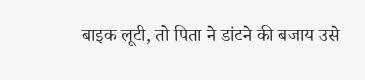बाइक लूटी, तो पिता ने डांटने की बजाय उसे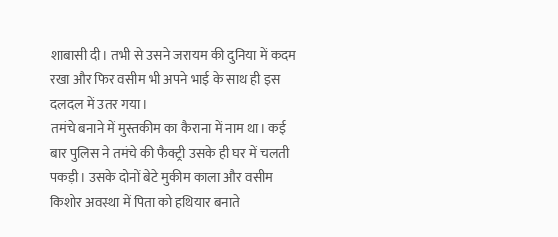शाबासी दी। तभी से उसने जरायम की दुनिया में कदम रखा और फिर वसीम भी अपने भाई के साथ ही इस दलदल में उतर गया।
तमंचे बनाने में मुस्तकीम का कैराना में नाम था। कई बार पुलिस ने तमंचे की फैक्ट्री उसके ही घर में चलती पकड़ी। उसके दोनों बेटे मुकीम काला और वसीम किशोर अवस्था में पिता को हथियार बनाते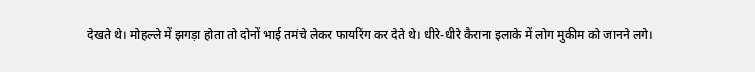देखते थे। मोहल्ले में झगड़ा होता तो दोनों भाई तमंचे लेकर फायरिंग कर देते थे। धीरे-धीरे कैराना इलाके में लोग मुकीम को जानने लगे।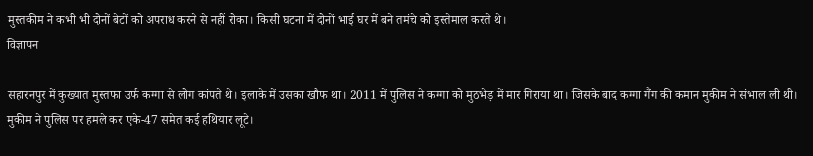मुस्तकीम ने कभी भी दोनों बेटों को अपराध करने से नहीं रोका। किसी घटना में दोनों भाई घर में बने तमंचे को इस्तेमाल करते थे।
विज्ञापन

सहारनपुर में कुख्यात मुस्तफा उर्फ कग्गा से लोग कांपते थे। इलाके में उसका खौफ था। 2011 में पुलिस ने कग्गा को मुठभेड़ में मार गिराया था। जिसके बाद कग्गा गैंग की कमान मुकीम ने संभाल ली थी। मुकीम ने पुलिस पर हमले कर एके-47 समेत कई हथियार लूटे।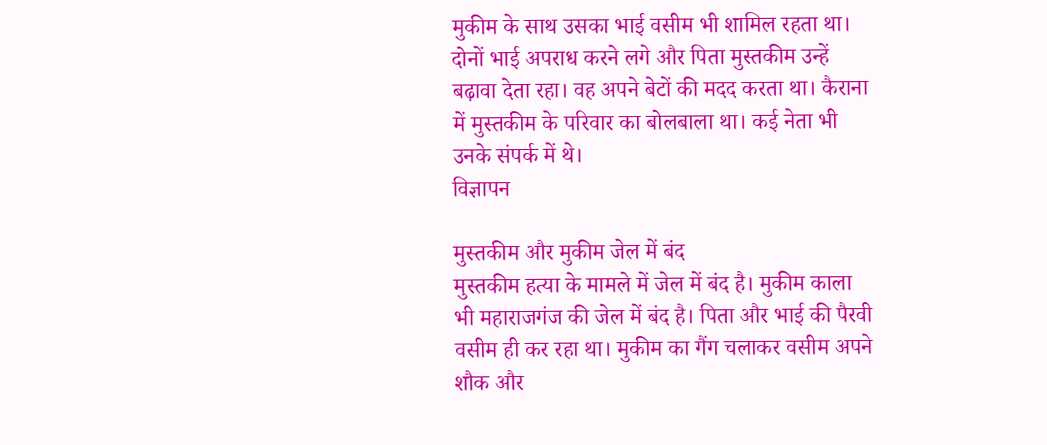मुकीम के साथ उसका भाई वसीम भी शामिल रहता था। दोनों भाई अपराध करने लगे और पिता मुस्तकीम उन्हें बढ़ावा देता रहा। वह अपने बेटों की मदद करता था। कैराना में मुस्तकीम के परिवार का बोलबाला था। कई नेता भी उनके संपर्क में थे।
विज्ञापन

मुस्तकीम और मुकीम जेल में बंद
मुस्तकीम हत्या के मामले में जेल में बंद है। मुकीम काला भी महाराजगंज की जेल में बंद है। पिता और भाई की पैरवी वसीम ही कर रहा था। मुकीम का गैंग चलाकर वसीम अपने शौक और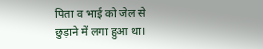पिता व भाई को जेल से छुड़ाने में लगा हुआ था।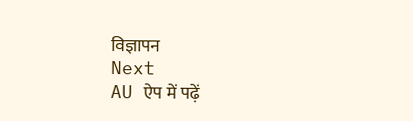विज्ञापन
Next
AU ऐप में पढ़ें